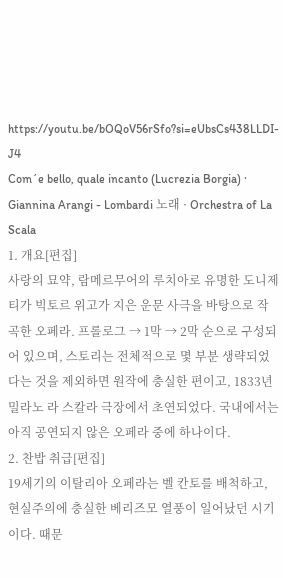https://youtu.be/bOQoV56rSfo?si=eUbsCs438LLDI-J4
Com´e bello, quale incanto (Lucrezia Borgia) · Giannina Arangi - Lombardi 노래 · Orchestra of La Scala
1. 개요[편집]
사랑의 묘약, 람메르무어의 루치아로 유명한 도니제티가 빅토르 위고가 지은 운문 사극을 바탕으로 작곡한 오페라. 프롤로그 → 1막 → 2막 순으로 구성되어 있으며, 스토리는 전체적으로 몇 부분 생략되었다는 것을 제외하면 원작에 충실한 편이고, 1833년 밀라노 라 스칼라 극장에서 초연되었다. 국내에서는 아직 공연되지 않은 오페라 중에 하나이다.
2. 찬밥 취급[편집]
19세기의 이탈리아 오페라는 벨 칸토를 배척하고, 현실주의에 충실한 베리즈모 열풍이 일어났던 시기이다. 때문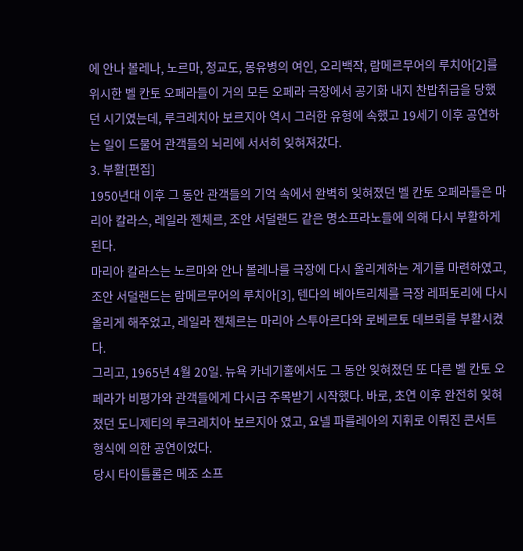에 안나 볼레나, 노르마, 청교도, 몽유병의 여인, 오리백작, 람메르무어의 루치아[2]를 위시한 벨 칸토 오페라들이 거의 모든 오페라 극장에서 공기화 내지 찬밥취급을 당했던 시기였는데, 루크레치아 보르지아 역시 그러한 유형에 속했고 19세기 이후 공연하는 일이 드물어 관객들의 뇌리에 서서히 잊혀져갔다.
3. 부활[편집]
1950년대 이후 그 동안 관객들의 기억 속에서 완벽히 잊혀졌던 벨 칸토 오페라들은 마리아 칼라스, 레일라 젠체르, 조안 서덜랜드 같은 명소프라노들에 의해 다시 부활하게 된다.
마리아 칼라스는 노르마와 안나 볼레나를 극장에 다시 올리게하는 계기를 마련하였고, 조안 서덜랜드는 람메르무어의 루치아[3], 텐다의 베아트리체를 극장 레퍼토리에 다시 올리게 해주었고, 레일라 젠체르는 마리아 스투아르다와 로베르토 데브뢰를 부활시켰다.
그리고, 1965년 4월 20일. 뉴욕 카네기홀에서도 그 동안 잊혀졌던 또 다른 벨 칸토 오페라가 비평가와 관객들에게 다시금 주목받기 시작했다. 바로, 초연 이후 완전히 잊혀졌던 도니제티의 루크레치아 보르지아 였고, 요넬 파를레아의 지휘로 이뤄진 콘서트 형식에 의한 공연이었다.
당시 타이틀롤은 메조 소프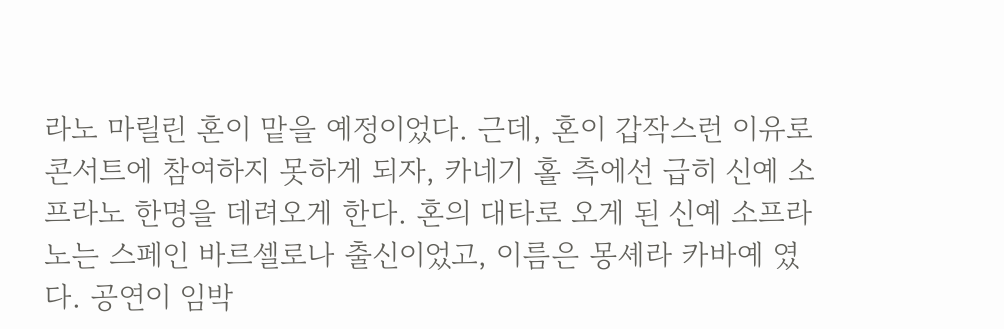라노 마릴린 혼이 맡을 예정이었다. 근데, 혼이 갑작스런 이유로 콘서트에 참여하지 못하게 되자, 카네기 홀 측에선 급히 신예 소프라노 한명을 데려오게 한다. 혼의 대타로 오게 된 신예 소프라노는 스페인 바르셀로나 출신이었고, 이름은 몽셰라 카바예 였다. 공연이 임박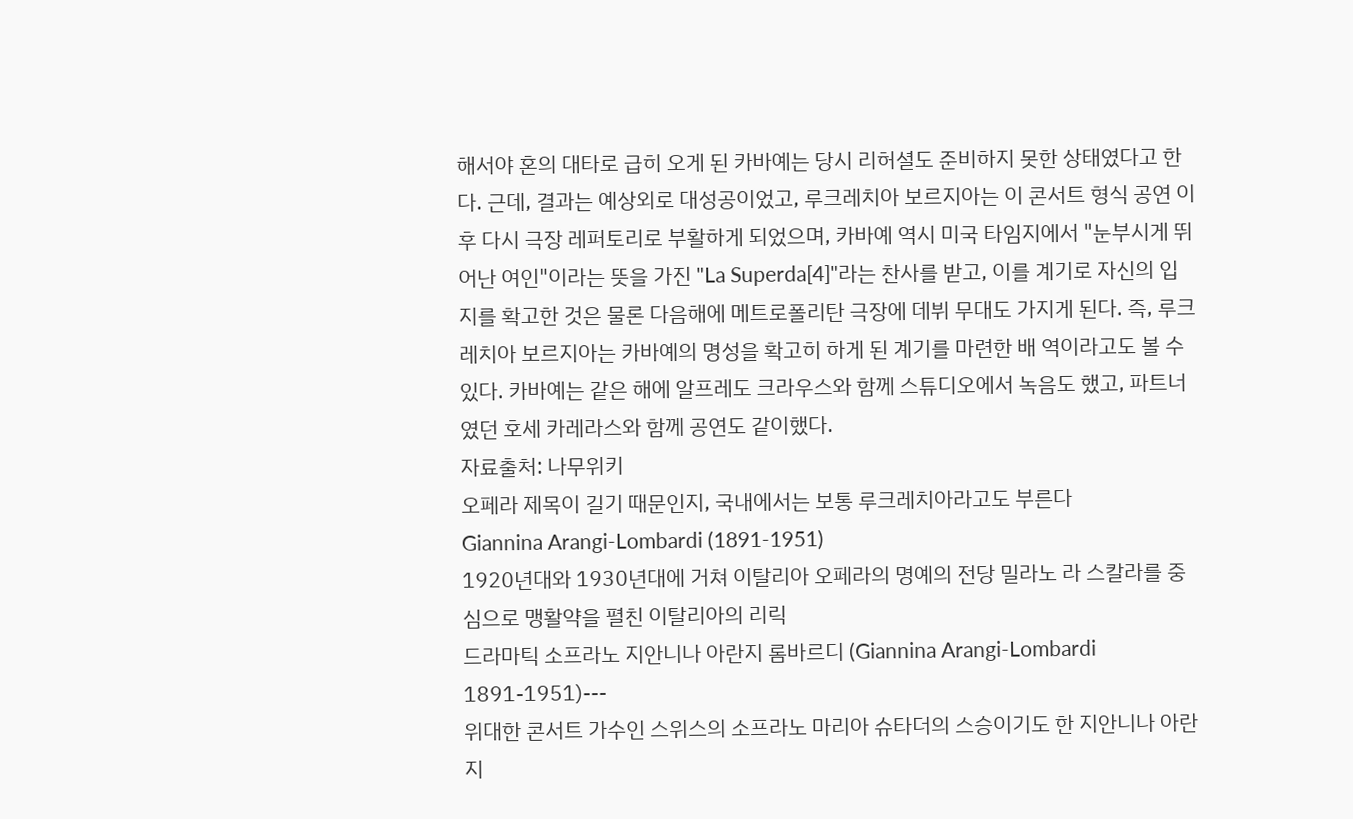해서야 혼의 대타로 급히 오게 된 카바예는 당시 리허셜도 준비하지 못한 상태였다고 한다. 근데, 결과는 예상외로 대성공이었고, 루크레치아 보르지아는 이 콘서트 형식 공연 이후 다시 극장 레퍼토리로 부활하게 되었으며, 카바예 역시 미국 타임지에서 "눈부시게 뛰어난 여인"이라는 뜻을 가진 "La Superda[4]"라는 찬사를 받고, 이를 계기로 자신의 입지를 확고한 것은 물론 다음해에 메트로폴리탄 극장에 데뷔 무대도 가지게 된다. 즉, 루크레치아 보르지아는 카바예의 명성을 확고히 하게 된 계기를 마련한 배 역이라고도 볼 수 있다. 카바예는 같은 해에 알프레도 크라우스와 함께 스튜디오에서 녹음도 했고, 파트너였던 호세 카레라스와 함께 공연도 같이했다.
자료출처: 나무위키
오페라 제목이 길기 때문인지, 국내에서는 보통 루크레치아라고도 부른다
Giannina Arangi-Lombardi (1891-1951)
1920년대와 1930년대에 거쳐 이탈리아 오페라의 명예의 전당 밀라노 라 스칼라를 중심으로 맹활약을 펼친 이탈리아의 리릭
드라마틱 소프라노 지안니나 아란지 롬바르디 (Giannina Arangi-Lombardi 1891-1951)---
위대한 콘서트 가수인 스위스의 소프라노 마리아 슈타더의 스승이기도 한 지안니나 아란지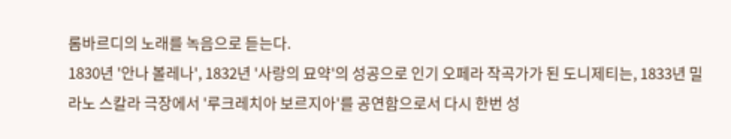롬바르디의 노래를 녹음으로 듣는다.
1830년 '안나 볼레나', 1832년 '사랑의 묘약'의 성공으로 인기 오페라 작곡가가 된 도니제티는, 1833년 밀라노 스칼라 극장에서 '루크레치아 보르지아'를 공연함으로서 다시 한번 성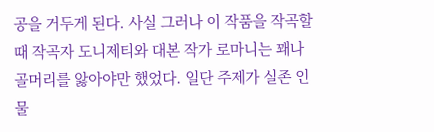공을 거두게 된다. 사실 그러나 이 작품을 작곡할 때 작곡자 도니제티와 대본 작가 로마니는 꽤나 골머리를 앓아야만 했었다. 일단 주제가 실존 인물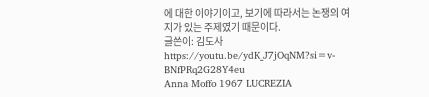에 대한 이야기이고, 보기에 따라서는 논쟁의 여지가 있는 주제였기 때문이다.
글쓴이: 김도사
https://youtu.be/ydK_J7jOqNM?si=v-BNfPRq2G28Y4eu
Anna Moffo 1967 LUCREZIA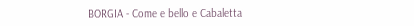BORGIA - Come e bello e Cabaletta